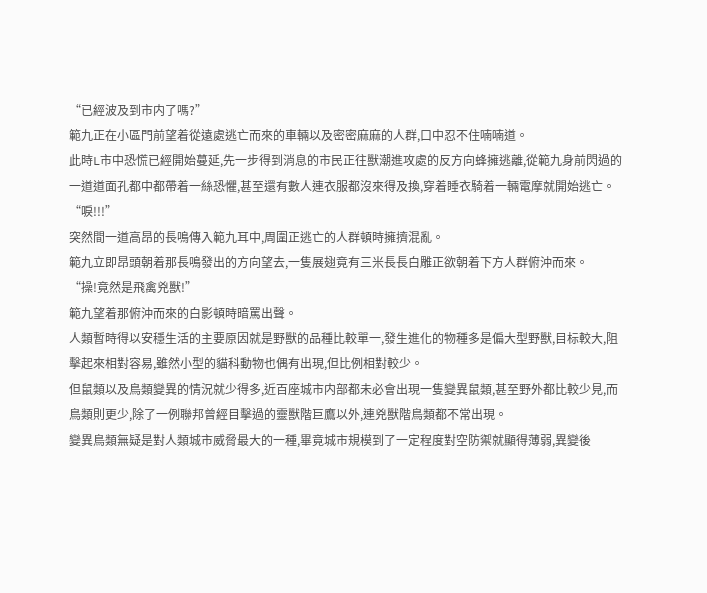“已經波及到市内了嗎?”
範九正在小區門前望着從遠處逃亡而來的車輛以及密密麻麻的人群,口中忍不住喃喃道。
此時L市中恐慌已經開始蔓延,先一步得到消息的市民正往獸潮進攻處的反方向蜂擁逃離,從範九身前閃過的一道道面孔都中都帶着一絲恐懼,甚至還有數人連衣服都沒來得及換,穿着睡衣騎着一輛電摩就開始逃亡。
“唳!!!”
突然間一道高昂的長鳴傳入範九耳中,周圍正逃亡的人群頓時擁擠混亂。
範九立即昂頭朝着那長鳴發出的方向望去,一隻展翅竟有三米長長白雕正欲朝着下方人群俯沖而來。
“操!竟然是飛禽兇獸!”
範九望着那俯沖而來的白影頓時暗罵出聲。
人類暫時得以安穩生活的主要原因就是野獸的品種比較單一,發生進化的物種多是偏大型野獸,目标較大,阻擊起來相對容易,雖然小型的貓科動物也偶有出現,但比例相對較少。
但鼠類以及鳥類變異的情況就少得多,近百座城市内部都未必會出現一隻變異鼠類,甚至野外都比較少見,而鳥類則更少,除了一例聯邦曾經目擊過的靈獸階巨鷹以外,連兇獸階鳥類都不常出現。
變異鳥類無疑是對人類城市威脅最大的一種,畢竟城市規模到了一定程度對空防禦就顯得薄弱,異變後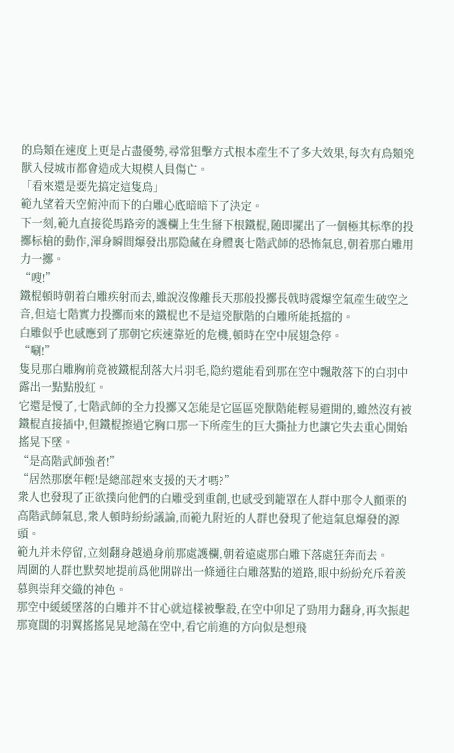的鳥類在速度上更是占盡優勢,尋常狙擊方式根本産生不了多大效果,每次有鳥類兇獸入侵城市都會造成大規模人員傷亡。
「看來還是要先搞定這隻鳥」
範九望着天空俯沖而下的白雕心底暗暗下了決定。
下一刻,範九直接從馬路旁的護欄上生生掰下根鐵棍,随即擺出了一個極其标準的投擲标槍的動作,渾身瞬間爆發出那隐藏在身體裏七階武師的恐怖氣息,朝着那白雕用力一擲。
“嗖!”
鐵棍頓時朝着白雕疾射而去,雖說沒像離長天那般投擲長戟時震爆空氣産生破空之音,但這七階實力投擲而來的鐵棍也不是這兇獸階的白雕所能抵擋的。
白雕似乎也感應到了那朝它疾速靠近的危機,頓時在空中展翅急停。
“唰!”
隻見那白雕胸前竟被鐵棍刮落大片羽毛,隐約還能看到那在空中飄散落下的白羽中露出一點點殷紅。
它還是慢了,七階武師的全力投擲又怎能是它區區兇獸階能輕易避開的,雖然沒有被鐵棍直接插中,但鐵棍擦過它胸口那一下所産生的巨大撕扯力也讓它失去重心開始搖晃下墜。
“是高階武師強者!”
“居然那麽年輕!是總部趕來支援的天才嗎?”
衆人也發現了正欲撲向他們的白雕受到重創,也感受到籠罩在人群中那令人顫栗的高階武師氣息,衆人頓時紛紛議論,而範九附近的人群也發現了他這氣息爆發的源頭。
範九并未停留,立刻翻身越過身前那處護欄,朝着遠處那白雕下落處狂奔而去。
周圍的人群也默契地提前爲他開辟出一條通往白雕落點的道路,眼中紛紛充斥着羨慕與崇拜交織的神色。
那空中緩緩墜落的白雕并不甘心就這樣被擊殺,在空中卯足了勁用力翻身,再次振起那寬闊的羽翼搖搖晃晃地蕩在空中,看它前進的方向似是想飛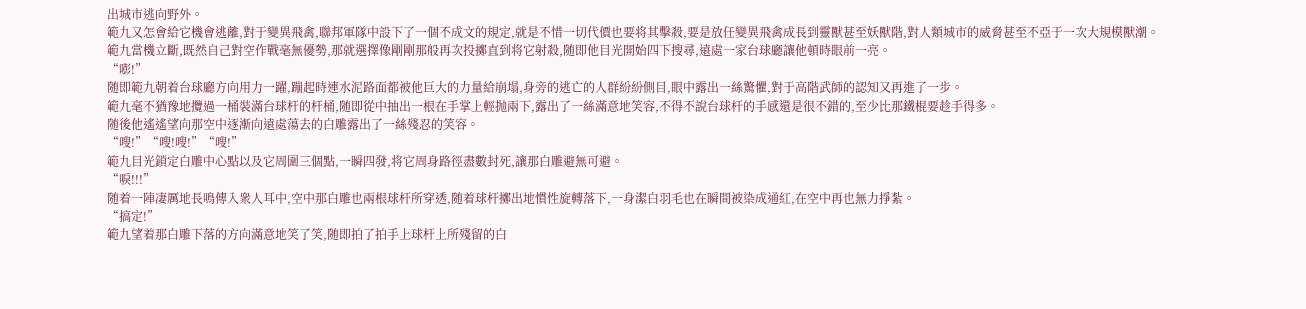出城市逃向野外。
範九又怎會給它機會逃離,對于變異飛禽,聯邦軍隊中設下了一個不成文的規定,就是不惜一切代價也要将其擊殺,要是放任變異飛禽成長到靈獸甚至妖獸階,對人類城市的威脅甚至不亞于一次大規模獸潮。
範九當機立斷,既然自己對空作戰毫無優勢,那就選擇像剛剛那般再次投擲直到将它射殺,随即他目光開始四下搜尋,遠處一家台球廳讓他頓時眼前一亮。
“嘭!”
随即範九朝着台球廳方向用力一躍,蹦起時連水泥路面都被他巨大的力量給崩塌,身旁的逃亡的人群紛紛側目,眼中露出一絲驚懼,對于高階武師的認知又再進了一步。
範九毫不猶豫地攬過一桶裝滿台球杆的杆桶,随即從中抽出一根在手掌上輕抛兩下,露出了一絲滿意地笑容,不得不說台球杆的手感還是很不錯的,至少比那鐵棍要趁手得多。
随後他遙遙望向那空中逐漸向遠處蕩去的白雕露出了一絲殘忍的笑容。
“嗖!”“嗖!嗖!”“嗖!”
範九目光鎖定白雕中心點以及它周圍三個點,一瞬四發,将它周身路徑盡數封死,讓那白雕避無可避。
“唳!!!”
随着一陣凄厲地長鳴傳入衆人耳中,空中那白雕也兩根球杆所穿透,随着球杆擲出地慣性旋轉落下,一身潔白羽毛也在瞬間被染成通紅,在空中再也無力掙紮。
“搞定!”
範九望着那白雕下落的方向滿意地笑了笑,随即拍了拍手上球杆上所殘留的白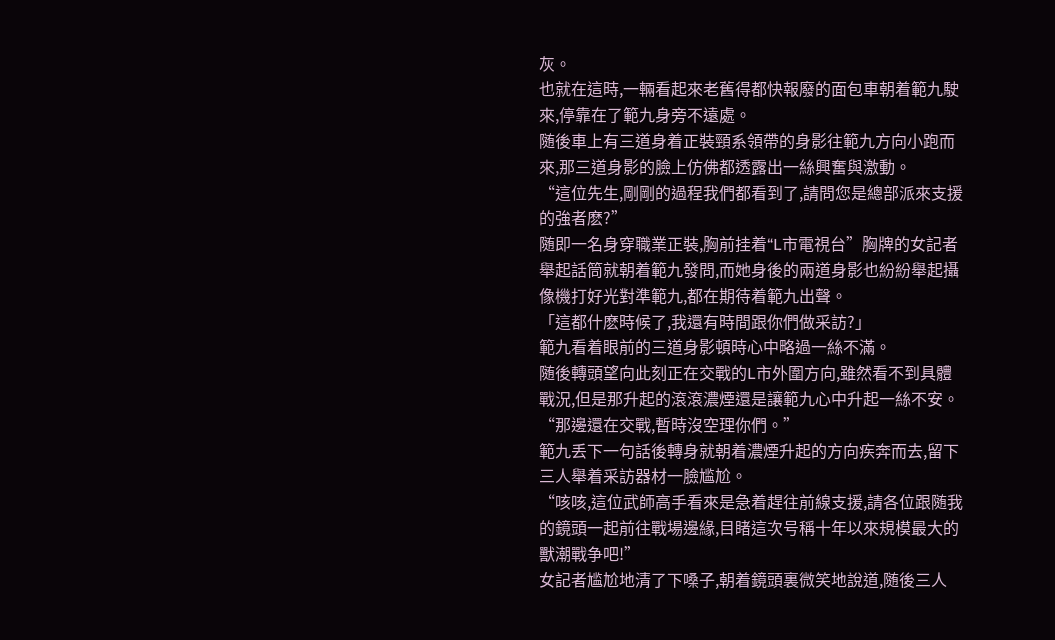灰。
也就在這時,一輛看起來老舊得都快報廢的面包車朝着範九駛來,停靠在了範九身旁不遠處。
随後車上有三道身着正裝頸系領帶的身影往範九方向小跑而來,那三道身影的臉上仿佛都透露出一絲興奮與激動。
“這位先生,剛剛的過程我們都看到了,請問您是總部派來支援的強者麽?”
随即一名身穿職業正裝,胸前挂着“L市電視台”胸牌的女記者舉起話筒就朝着範九發問,而她身後的兩道身影也紛紛舉起攝像機打好光對準範九,都在期待着範九出聲。
「這都什麽時候了,我還有時間跟你們做采訪?」
範九看着眼前的三道身影頓時心中略過一絲不滿。
随後轉頭望向此刻正在交戰的L市外圍方向,雖然看不到具體戰況,但是那升起的滾滾濃煙還是讓範九心中升起一絲不安。
“那邊還在交戰,暫時沒空理你們。”
範九丢下一句話後轉身就朝着濃煙升起的方向疾奔而去,留下三人舉着采訪器材一臉尴尬。
“咳咳,這位武師高手看來是急着趕往前線支援,請各位跟随我的鏡頭一起前往戰場邊緣,目睹這次号稱十年以來規模最大的獸潮戰争吧!”
女記者尴尬地清了下嗓子,朝着鏡頭裏微笑地說道,随後三人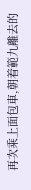再次乘上面包車,朝着範九離去的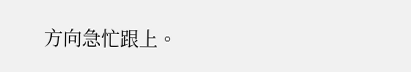方向急忙跟上。